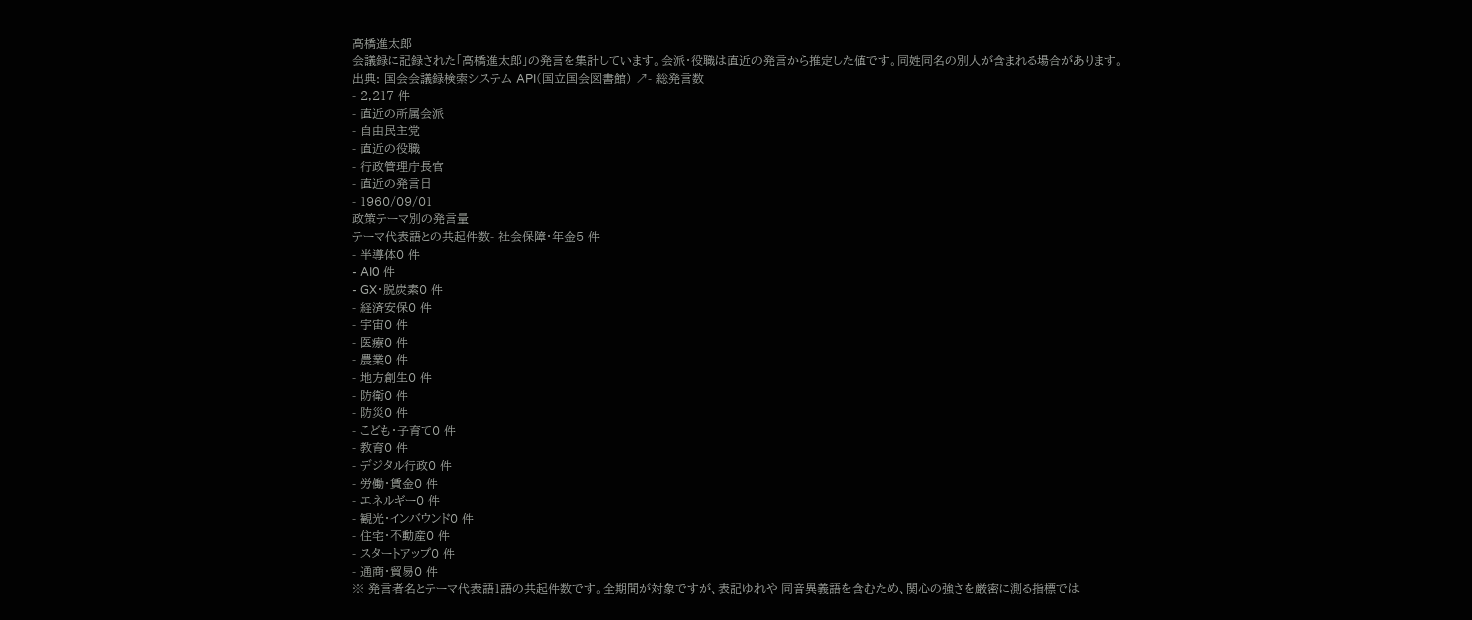高橋進太郎
会議録に記録された「高橋進太郎」の発言を集計しています。会派・役職は直近の発言から推定した値です。同姓同名の別人が含まれる場合があります。
出典: 国会会議録検索システム API(国立国会図書館) ↗- 総発言数
- 2,217 件
- 直近の所属会派
- 自由民主党
- 直近の役職
- 行政管理庁長官
- 直近の発言日
- 1960/09/01
政策テーマ別の発言量
テーマ代表語との共起件数- 社会保障・年金5 件
- 半導体0 件
- AI0 件
- GX・脱炭素0 件
- 経済安保0 件
- 宇宙0 件
- 医療0 件
- 農業0 件
- 地方創生0 件
- 防衛0 件
- 防災0 件
- こども・子育て0 件
- 教育0 件
- デジタル行政0 件
- 労働・賃金0 件
- エネルギー0 件
- 観光・インバウンド0 件
- 住宅・不動産0 件
- スタートアップ0 件
- 通商・貿易0 件
※ 発言者名とテーマ代表語1語の共起件数です。全期間が対象ですが、表記ゆれや 同音異義語を含むため、関心の強さを厳密に測る指標では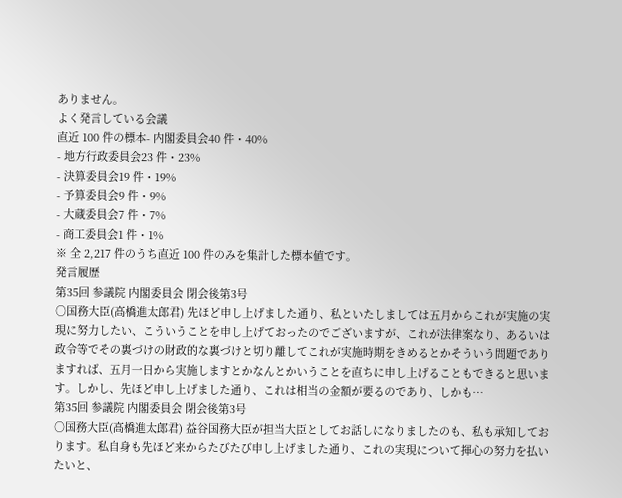ありません。
よく発言している会議
直近 100 件の標本- 内閣委員会40 件・40%
- 地方行政委員会23 件・23%
- 決算委員会19 件・19%
- 予算委員会9 件・9%
- 大蔵委員会7 件・7%
- 商工委員会1 件・1%
※ 全 2,217 件のうち直近 100 件のみを集計した標本値です。
発言履歴
第35回 参議院 内閣委員会 閉会後第3号
○国務大臣(高橋進太郎君) 先ほど申し上げました通り、私といたしましては五月からこれが実施の実現に努力したい、こういうことを申し上げておったのでございますが、これが法律案なり、あるいは政令等でその裏づけの財政的な裏づけと切り離してこれが実施時期をきめるとかそういう問題でありますれば、五月一日から実施しますとかなんとかいうことを直ちに申し上げることもできると思います。しかし、先ほど申し上げました通り、これは相当の金額が要るのであり、しかも…
第35回 参議院 内閣委員会 閉会後第3号
○国務大臣(高橋進太郎君) 益谷国務大臣が担当大臣としてお話しになりましたのも、私も承知しております。私自身も先ほど来からたびたび申し上げました通り、これの実現について揮心の努力を払いたいと、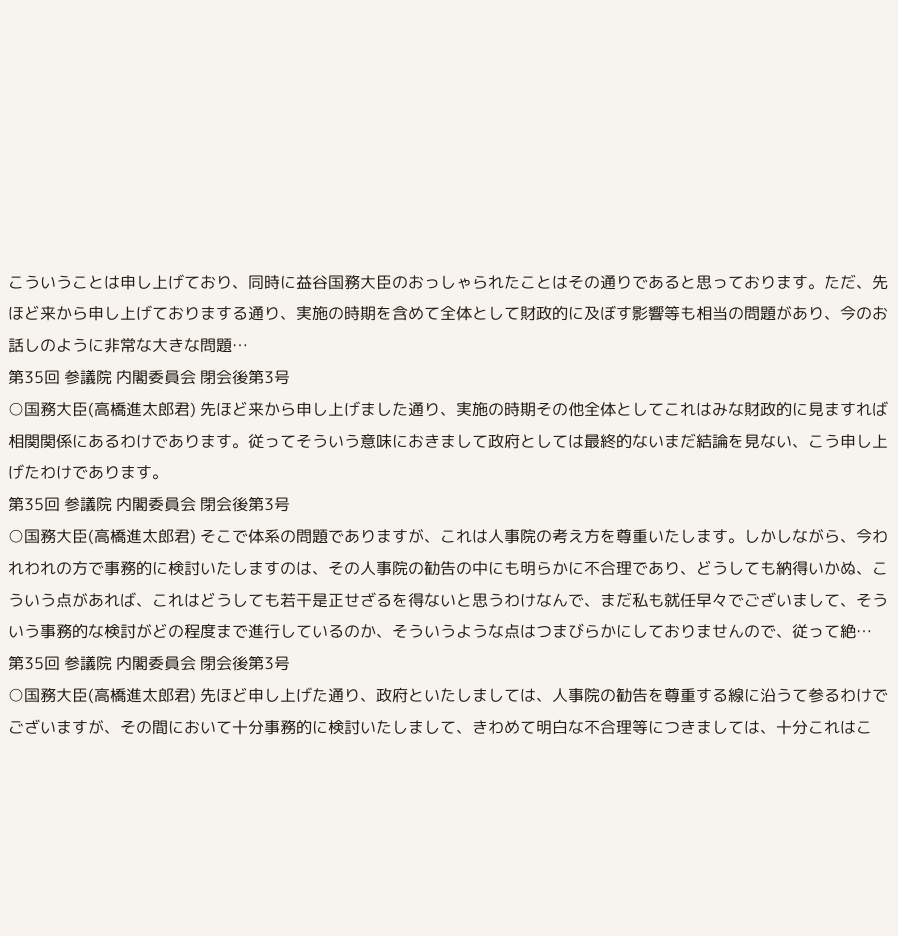こういうことは申し上げており、同時に益谷国務大臣のおっしゃられたことはその通りであると思っております。ただ、先ほど来から申し上げておりまする通り、実施の時期を含めて全体として財政的に及ぼす影響等も相当の問題があり、今のお話しのように非常な大きな問題…
第35回 参議院 内閣委員会 閉会後第3号
○国務大臣(高橋進太郎君) 先ほど来から申し上げました通り、実施の時期その他全体としてこれはみな財政的に見ますれば相関関係にあるわけであります。従ってそういう意味におきまして政府としては最終的ないまだ結論を見ない、こう申し上げたわけであります。
第35回 参議院 内閣委員会 閉会後第3号
○国務大臣(高橋進太郎君) そこで体系の問題でありますが、これは人事院の考え方を尊重いたします。しかしながら、今われわれの方で事務的に検討いたしますのは、その人事院の勧告の中にも明らかに不合理であり、どうしても納得いかぬ、こういう点があれば、これはどうしても若干是正せざるを得ないと思うわけなんで、まだ私も就任早々でございまして、そういう事務的な検討がどの程度まで進行しているのか、そういうような点はつまびらかにしておりませんので、従って絶…
第35回 参議院 内閣委員会 閉会後第3号
○国務大臣(高橋進太郎君) 先ほど申し上げた通り、政府といたしましては、人事院の勧告を尊重する線に沿うて参るわけでございますが、その間において十分事務的に検討いたしまして、きわめて明白な不合理等につきましては、十分これはこ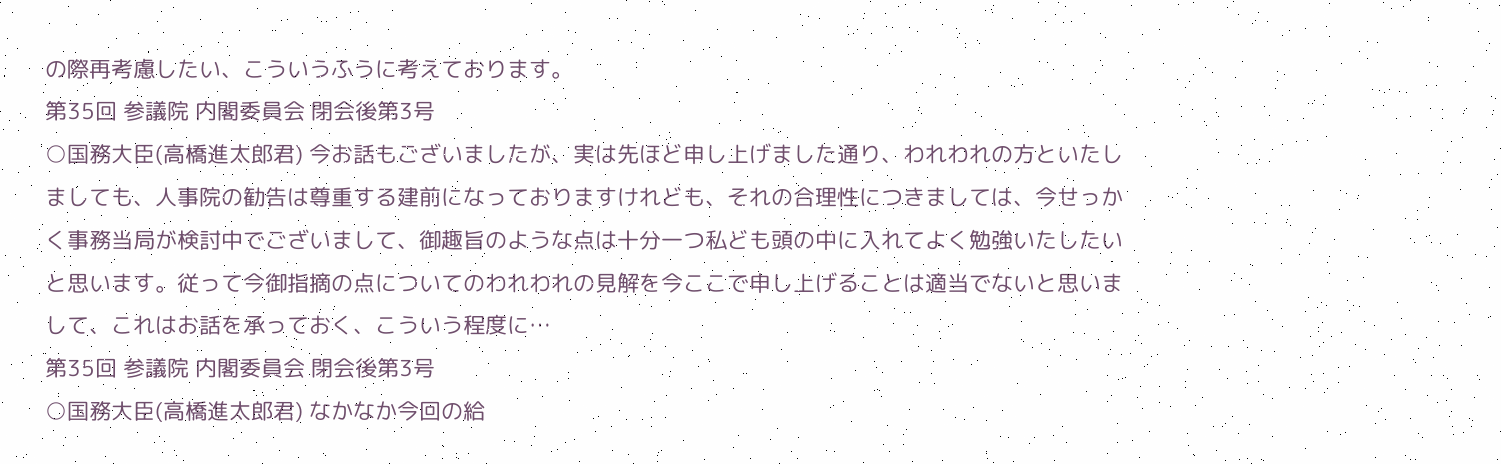の際再考慮したい、こういうふうに考えております。
第35回 参議院 内閣委員会 閉会後第3号
○国務大臣(高橋進太郎君) 今お話もございましたが、実は先ほど申し上げました通り、われわれの方といたしましても、人事院の勧告は尊重する建前になっておりますけれども、それの合理性につきましては、今せっかく事務当局が検討中でございまして、御趣旨のような点は十分一つ私ども頭の中に入れてよく勉強いたしたいと思います。従って今御指摘の点についてのわれわれの見解を今ここで申し上げることは適当でないと思いまして、これはお話を承っておく、こういう程度に…
第35回 参議院 内閣委員会 閉会後第3号
○国務大臣(高橋進太郎君) なかなか今回の給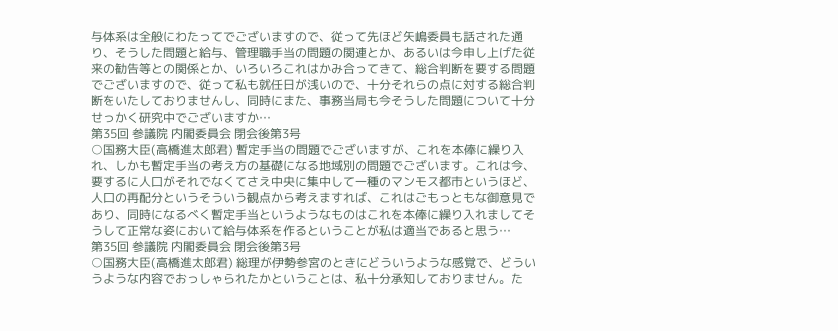与体系は全般にわたってでございますので、従って先ほど矢嶋委員も話された通り、そうした問題と給与、管理職手当の問題の関連とか、あるいは今申し上げた従来の勧告等との関係とか、いろいろこれはかみ合ってきて、総合判断を要する問題でございますので、従って私も就任日が浅いので、十分それらの点に対する総合判断をいたしておりませんし、同時にまた、事務当局も今そうした問題について十分せっかく研究中でございますか…
第35回 参議院 内閣委員会 閉会後第3号
○国務大臣(高橋進太郎君) 暫定手当の問題でございますが、これを本俸に繰り入れ、しかも暫定手当の考え方の基礎になる地域別の問題でございます。これは今、要するに人口がそれでなくてさえ中央に集中して一種のマンモス都市というほど、人口の再配分というそういう観点から考えますれば、これはごもっともな御意見であり、同時になるべく暫定手当というようなものはこれを本俸に繰り入れましてそうして正常な姿において給与体系を作るということが私は適当であると思う…
第35回 参議院 内閣委員会 閉会後第3号
○国務大臣(高橋進太郎君) 総理が伊勢参宮のときにどういうような感覚で、どういうような内容でおっしゃられたかということは、私十分承知しておりません。た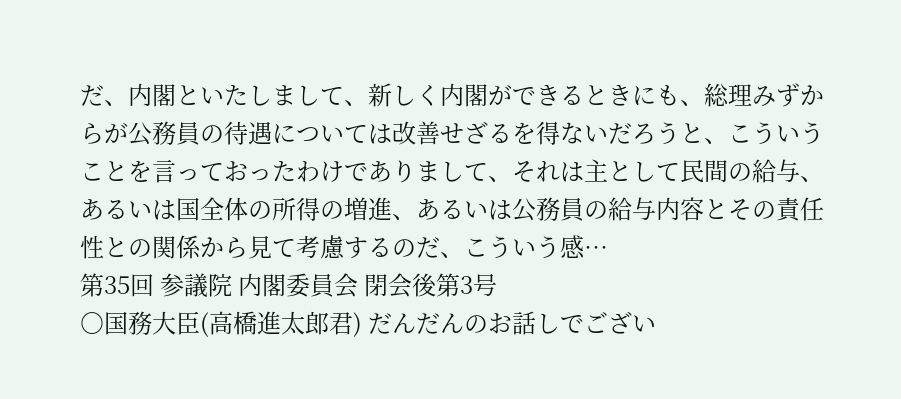だ、内閣といたしまして、新しく内閣ができるときにも、総理みずからが公務員の待遇については改善せざるを得ないだろうと、こういうことを言っておったわけでありまして、それは主として民間の給与、あるいは国全体の所得の増進、あるいは公務員の給与内容とその責任性との関係から見て考慮するのだ、こういう感…
第35回 参議院 内閣委員会 閉会後第3号
○国務大臣(高橋進太郎君) だんだんのお話しでござい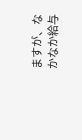ますが、なかなか給与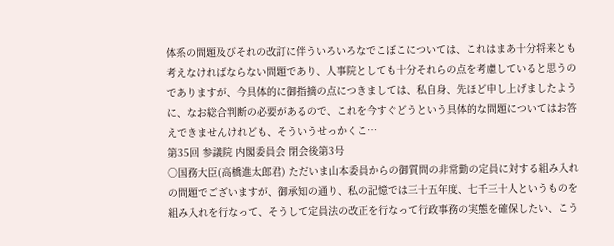体系の問題及びそれの改訂に伴ういろいろなでこぼこについては、これはまあ十分将来とも考えなければならない問題であり、人事院としても十分それらの点を考慮していると思うのでありますが、今具体的に御指摘の点につきましては、私自身、先ほど申し上げましたように、なお総合判断の必要があるので、これを今すぐどうという具体的な問題についてはお答えできませんけれども、そういうせっかくこ…
第35回 参議院 内閣委員会 閉会後第3号
○国務大臣(高橋進太郎君) ただいま山本委員からの御質問の非常勤の定員に対する組み入れの問題でございますが、御承知の通り、私の記憶では三十五年度、七千三十人というものを組み入れを行なって、そうして定員法の改正を行なって行政事務の実態を確保したい、こう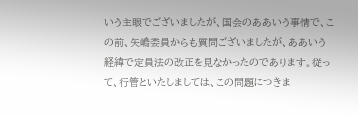いう主眼でございましたが、国会のああいう事情で、この前、矢嶋委員からも質問ございましたが、ああいう経緯で定員法の改正を見なかったのであります。従って、行管といたしましては、この問題につきま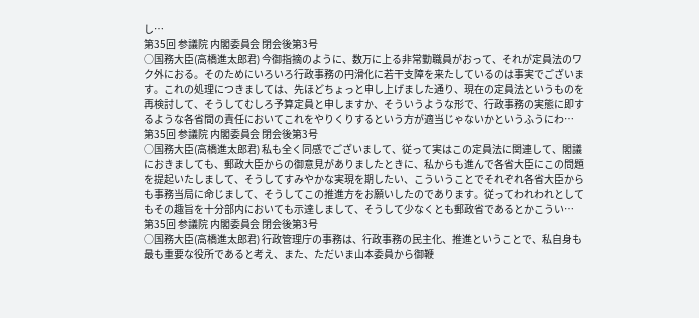し…
第35回 参議院 内閣委員会 閉会後第3号
○国務大臣(高橋進太郎君) 今御指摘のように、数万に上る非常勤職員がおって、それが定員法のワク外におる。そのためにいろいろ行政事務の円滑化に若干支障を来たしているのは事実でございます。これの処理につきましては、先ほどちょっと申し上げました通り、現在の定員法というものを再検討して、そうしてむしろ予算定員と申しますか、そういうような形で、行政事務の実態に即するような各省間の責任においてこれをやりくりするという方が適当じゃないかというふうにわ…
第35回 参議院 内閣委員会 閉会後第3号
○国務大臣(高橋進太郎君) 私も全く同感でございまして、従って実はこの定員法に関連して、閣議におきましても、郵政大臣からの御意見がありましたときに、私からも進んで各省大臣にこの問題を提起いたしまして、そうしてすみやかな実現を期したい、こういうことでそれぞれ各省大臣からも事務当局に命じまして、そうしてこの推進方をお願いしたのであります。従ってわれわれとしてもその趣旨を十分部内においても示達しまして、そうして少なくとも郵政省であるとかこうい…
第35回 参議院 内閣委員会 閉会後第3号
○国務大臣(高橋進太郎君) 行政管理庁の事務は、行政事務の民主化、推進ということで、私自身も最も重要な役所であると考え、また、ただいま山本委員から御鞭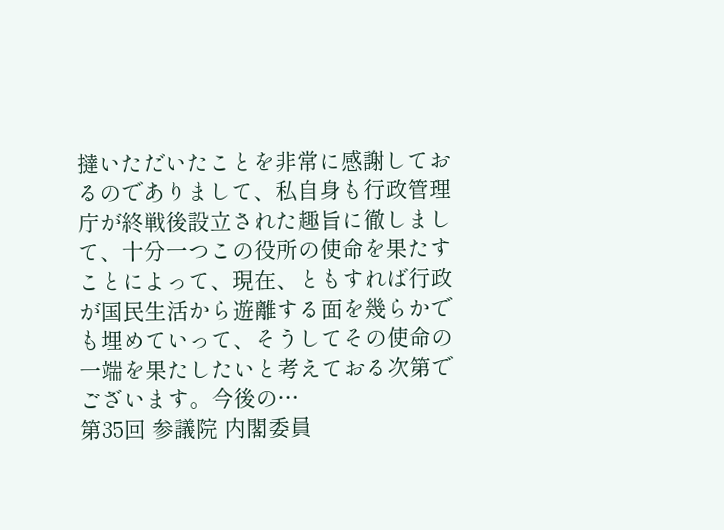撻いただいたことを非常に感謝しておるのでありまして、私自身も行政管理庁が終戦後設立された趣旨に徹しまして、十分一つこの役所の使命を果たすことによって、現在、ともすれば行政が国民生活から遊離する面を幾らかでも埋めていって、そうしてその使命の一端を果たしたいと考えておる次第でございます。今後の…
第35回 参議院 内閣委員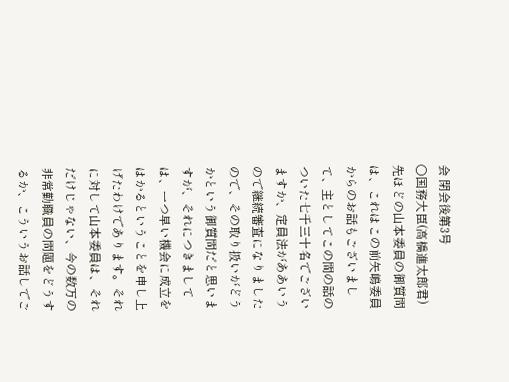会 閉会後第3号
○国務大臣(高橋進太郎君) 先ほどの山本委員の御質問は、これはこの前矢嶋委員からのお話もございまして、主としてこの間の話のついた七千三十名でございますか、定員法がああいうので継続審査になりましたので、その取り扱いがどうかという御質問だと思いますが、それにつきましては、一つ早い機会に成立をはかるということを申し上げたわけであります。それに対して山本委員は、それだけじゃない、今の数万の非常勤職員の問題をどうするか、こういうお話しでご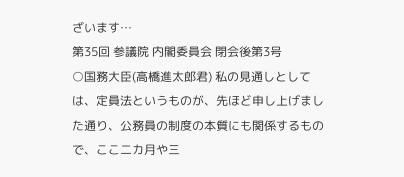ざいます…
第35回 参議院 内閣委員会 閉会後第3号
○国務大臣(高橋進太郎君) 私の見通しとしては、定員法というものが、先ほど申し上げました通り、公務員の制度の本質にも関係するもので、ここ二カ月や三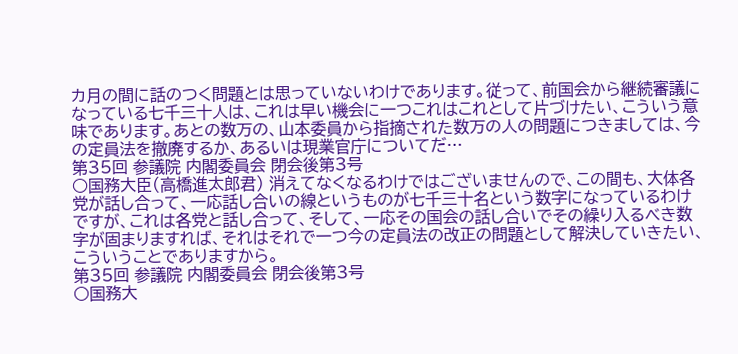カ月の間に話のつく問題とは思っていないわけであります。従って、前国会から継続審議になっている七千三十人は、これは早い機会に一つこれはこれとして片づけたい、こういう意味であります。あとの数万の、山本委員から指摘された数万の人の問題につきましては、今の定員法を撤廃するか、あるいは現業官庁についてだ…
第35回 参議院 内閣委員会 閉会後第3号
○国務大臣(高橋進太郎君) 消えてなくなるわけではございませんので、この間も、大体各党が話し合って、一応話し合いの線というものが七千三十名という数字になっているわけですが、これは各党と話し合って、そして、一応その国会の話し合いでその繰り入るべき数字が固まりますれば、それはそれで一つ今の定員法の改正の問題として解決していきたい、こういうことでありますから。
第35回 参議院 内閣委員会 閉会後第3号
○国務大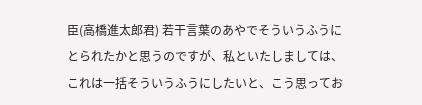臣(高橋進太郎君) 若干言葉のあやでそういうふうにとられたかと思うのですが、私といたしましては、これは一括そういうふうにしたいと、こう思ってお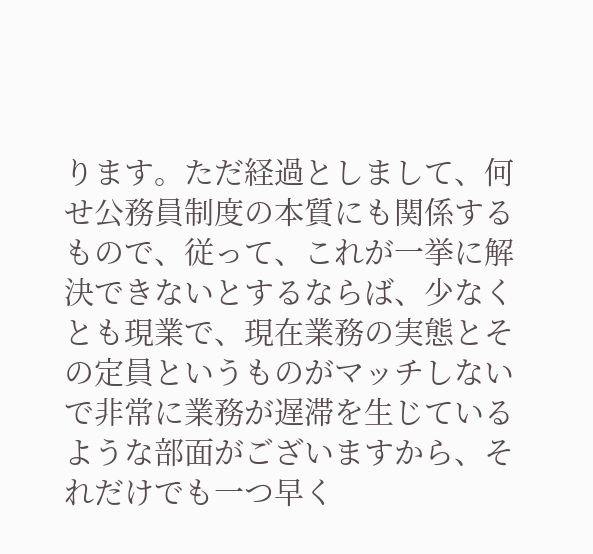ります。ただ経過としまして、何せ公務員制度の本質にも関係するもので、従って、これが一挙に解決できないとするならば、少なくとも現業で、現在業務の実態とその定員というものがマッチしないで非常に業務が遅滞を生じているような部面がございますから、それだけでも一つ早く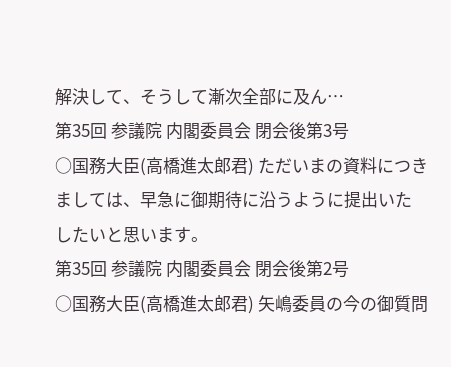解決して、そうして漸次全部に及ん…
第35回 参議院 内閣委員会 閉会後第3号
○国務大臣(高橋進太郎君) ただいまの資料につきましては、早急に御期待に沿うように提出いたしたいと思います。
第35回 参議院 内閣委員会 閉会後第2号
○国務大臣(高橋進太郎君) 矢嶋委員の今の御質問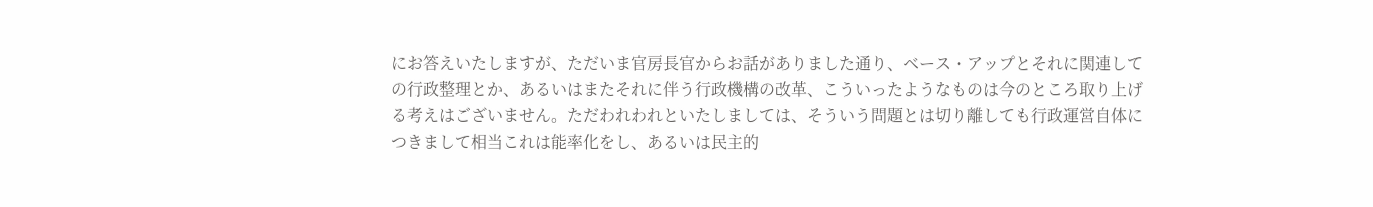にお答えいたしますが、ただいま官房長官からお話がありました通り、ベース・アップとそれに関連しての行政整理とか、あるいはまたそれに伴う行政機構の改革、こういったようなものは今のところ取り上げる考えはございません。ただわれわれといたしましては、そういう問題とは切り離しても行政運営自体につきまして相当これは能率化をし、あるいは民主的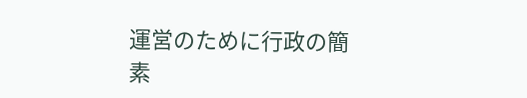運営のために行政の簡素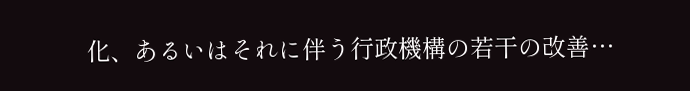化、あるいはそれに伴う行政機構の若干の改善…